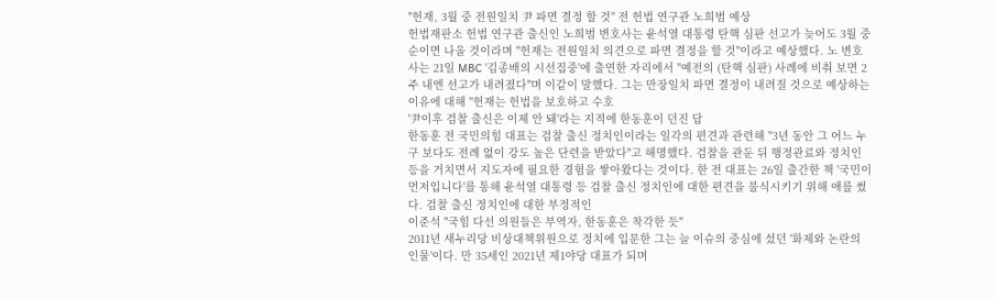"헌재, 3월 중 전원일치 尹 파면 결정 할 것" 전 헌법 연구관 노희범 예상
헌법재판소 헌법 연구관 출신인 노희범 변호사는 윤석열 대통령 탄핵 심판 선고가 늦어도 3월 중순이면 나올 것이라며 "헌재는 전원일치 의견으로 파면 결정을 할 것"이라고 예상했다. 노 변호사는 21일 MBC '김종배의 시선집중'에 출연한 자리에서 "예전의 (탄핵 심판) 사례에 비춰 보면 2주 내엔 선고가 내려졌다"며 이같이 말했다. 그는 만장일치 파면 결정이 내려질 것으로 예상하는 이유에 대해 "헌재는 헌법을 보호하고 수호
'尹이후 검찰 출신은 이제 안 돼'라는 지적에 한동훈이 던진 답
한동훈 전 국민의힘 대표는 검찰 출신 정치인이라는 일각의 편견과 관련해 "3년 동안 그 어느 누구 보다도 전례 없이 강도 높은 단련을 받았다"고 해명했다. 검찰을 관둔 뒤 행정관료와 정치인 등을 거치면서 지도자에 필요한 경험을 쌓아왔다는 것이다. 한 전 대표는 26일 출간한 책 '국민이 먼저입니다'를 통해 윤석열 대통령 등 검찰 출신 정치인에 대한 편견을 불식시키기 위해 애를 썼다. 검찰 출신 정치인에 대한 부정적인
이준석 "국힘 다선 의원들은 부역자, 한동훈은 착각한 듯"
2011년 새누리당 비상대책위원으로 정치에 입문한 그는 늘 이슈의 중심에 섰던 '화제와 논란의 인물'이다. 만 35세인 2021년 제1야당 대표가 되며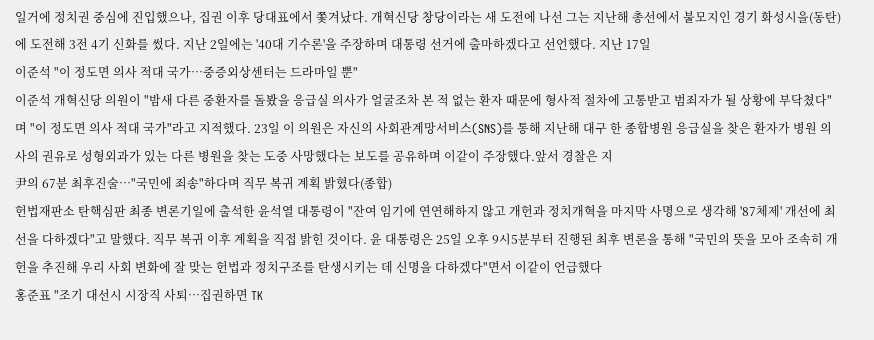일거에 정치권 중심에 진입했으나, 집권 이후 당대표에서 쫓겨났다. 개혁신당 창당이라는 새 도전에 나선 그는 지난해 총선에서 불모지인 경기 화성시을(동탄)에 도전해 3전 4기 신화를 썼다. 지난 2일에는 '40대 기수론'을 주장하며 대통령 선거에 출마하겠다고 선언했다. 지난 17일
이준석 "이 정도면 의사 적대 국가…중증외상센터는 드라마일 뿐"
이준석 개혁신당 의원이 "밤새 다른 중환자를 돌봤을 응급실 의사가 얼굴조차 본 적 없는 환자 때문에 형사적 절차에 고통받고 범죄자가 될 상황에 부닥쳤다"며 "이 정도면 의사 적대 국가"라고 지적했다. 23일 이 의원은 자신의 사회관계망서비스(SNS)를 통해 지난해 대구 한 종합병원 응급실을 찾은 환자가 병원 의사의 권유로 성형외과가 있는 다른 병원을 찾는 도중 사망했다는 보도를 공유하며 이같이 주장했다.앞서 경찰은 지
尹의 67분 최후진술…"국민에 죄송"하다며 직무 복귀 계획 밝혔다(종합)
헌법재판소 탄핵심판 최종 변론기일에 출석한 윤석열 대통령이 "잔여 임기에 연연해하지 않고 개헌과 정치개혁을 마지막 사명으로 생각해 '87체제' 개선에 최선을 다하겠다"고 말했다. 직무 복귀 이후 계획을 직접 밝힌 것이다. 윤 대통령은 25일 오후 9시5분부터 진행된 최후 변론을 통해 "국민의 뜻을 모아 조속히 개헌을 추진해 우리 사회 변화에 잘 맞는 헌법과 정치구조를 탄생시키는 데 신명을 다하겠다"면서 이같이 언급했다
홍준표 "조기 대선시 시장직 사퇴…집권하면 TK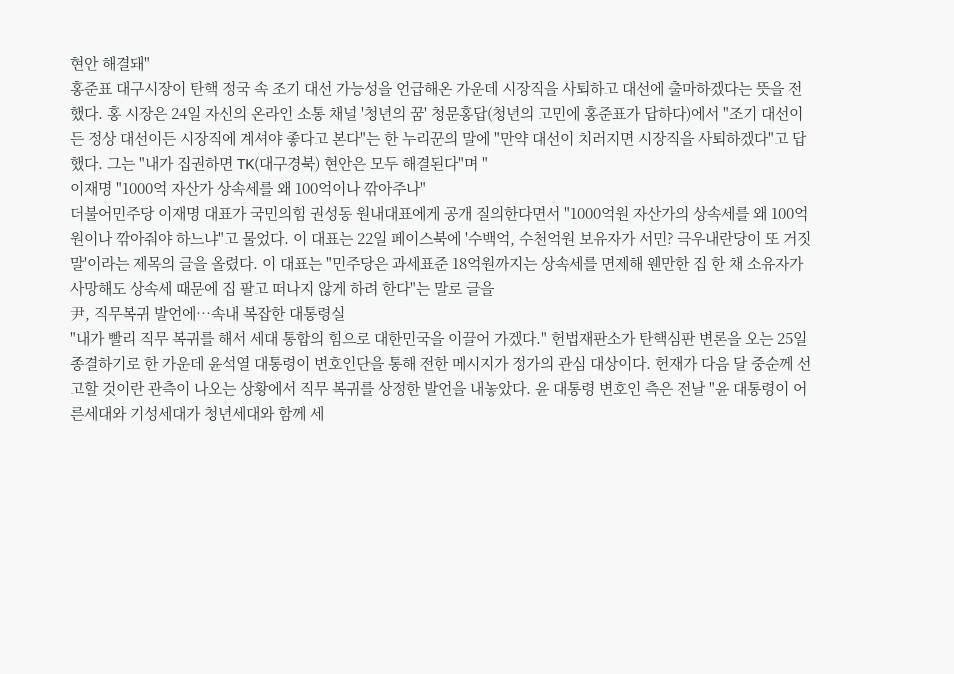현안 해결돼"
홍준표 대구시장이 탄핵 정국 속 조기 대선 가능성을 언급해온 가운데 시장직을 사퇴하고 대선에 출마하겠다는 뜻을 전했다. 홍 시장은 24일 자신의 온라인 소통 채널 '청년의 꿈' 청문홍답(청년의 고민에 홍준표가 답하다)에서 "조기 대선이든 정상 대선이든 시장직에 계셔야 좋다고 본다"는 한 누리꾼의 말에 "만약 대선이 치러지면 시장직을 사퇴하겠다"고 답했다. 그는 "내가 집권하면 TK(대구경북) 현안은 모두 해결된다"며 "
이재명 "1000억 자산가 상속세를 왜 100억이나 깎아주나"
더불어민주당 이재명 대표가 국민의힘 권성동 원내대표에게 공개 질의한다면서 "1000억원 자산가의 상속세를 왜 100억원이나 깎아줘야 하느냐"고 물었다. 이 대표는 22일 페이스북에 '수백억, 수천억원 보유자가 서민? 극우내란당이 또 거짓말'이라는 제목의 글을 올렸다. 이 대표는 "민주당은 과세표준 18억원까지는 상속세를 면제해 웬만한 집 한 채 소유자가 사망해도 상속세 때문에 집 팔고 떠나지 않게 하려 한다"는 말로 글을
尹, 직무복귀 발언에…속내 복잡한 대통령실
"내가 빨리 직무 복귀를 해서 세대 통합의 힘으로 대한민국을 이끌어 가겠다." 헌법재판소가 탄핵심판 변론을 오는 25일 종결하기로 한 가운데 윤석열 대통령이 변호인단을 통해 전한 메시지가 정가의 관심 대상이다. 헌재가 다음 달 중순께 선고할 것이란 관측이 나오는 상황에서 직무 복귀를 상정한 발언을 내놓았다. 윤 대통령 변호인 측은 전날 "윤 대통령이 어른세대와 기성세대가 청년세대와 함께 세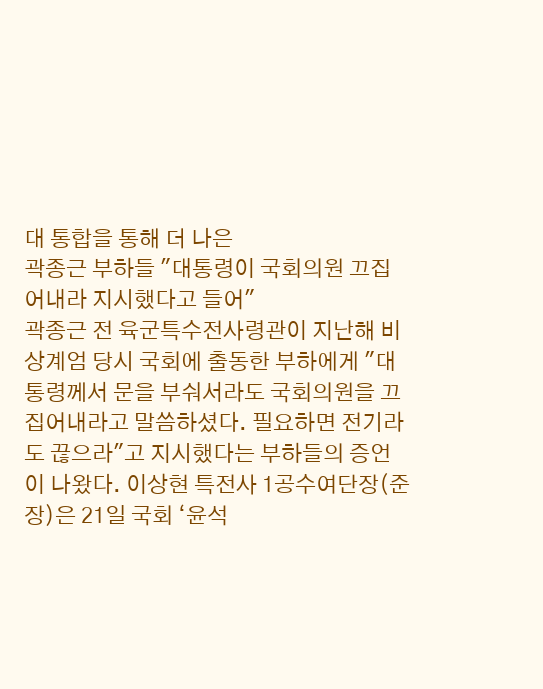대 통합을 통해 더 나은
곽종근 부하들 "대통령이 국회의원 끄집어내라 지시했다고 들어"
곽종근 전 육군특수전사령관이 지난해 비상계엄 당시 국회에 출동한 부하에게 "대통령께서 문을 부숴서라도 국회의원을 끄집어내라고 말씀하셨다. 필요하면 전기라도 끊으라"고 지시했다는 부하들의 증언이 나왔다. 이상현 특전사 1공수여단장(준장)은 21일 국회 ‘윤석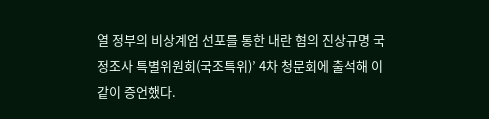열 정부의 비상계엄 선포를 통한 내란 혐의 진상규명 국정조사 특별위원회(국조특위)’ 4차 청문회에 출석해 이같이 증언했다.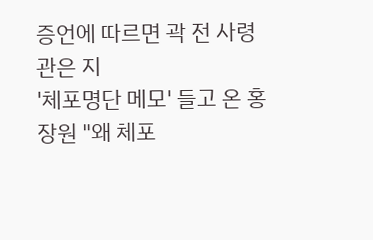증언에 따르면 곽 전 사령관은 지
'체포명단 메모' 들고 온 홍장원 "왜 체포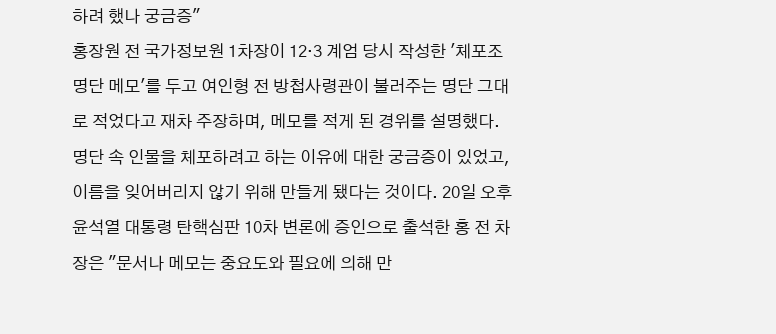하려 했나 궁금증"
홍장원 전 국가정보원 1차장이 12·3 계엄 당시 작성한 '체포조 명단 메모'를 두고 여인형 전 방첩사령관이 불러주는 명단 그대로 적었다고 재차 주장하며, 메모를 적게 된 경위를 설명했다. 명단 속 인물을 체포하려고 하는 이유에 대한 궁금증이 있었고, 이름을 잊어버리지 않기 위해 만들게 됐다는 것이다. 20일 오후 윤석열 대통령 탄핵심판 10차 변론에 증인으로 출석한 홍 전 차장은 "문서나 메모는 중요도와 필요에 의해 만